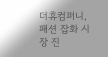더휴컴퍼니, 패션 잡화 시장 진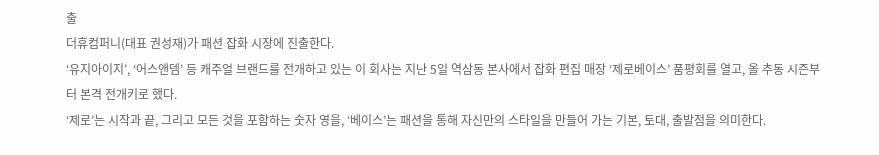출
더휴컴퍼니(대표 권성재)가 패션 잡화 시장에 진출한다.
‘유지아이지’, ‘어스앤뎀’ 등 캐주얼 브랜드를 전개하고 있는 이 회사는 지난 5일 역삼동 본사에서 잡화 편집 매장 ‘제로베이스’ 품평회를 열고, 올 추동 시즌부터 본격 전개키로 했다.
‘제로’는 시작과 끝, 그리고 모든 것을 포함하는 숫자 영을, ‘베이스’는 패션을 통해 자신만의 스타일을 만들어 가는 기본, 토대, 출발점을 의미한다.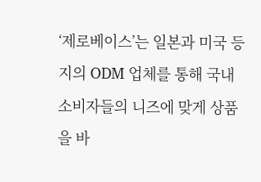‘제로베이스’는 일본과 미국 등지의 ODM 업체를 통해 국내 소비자들의 니즈에 맞게 상품을 바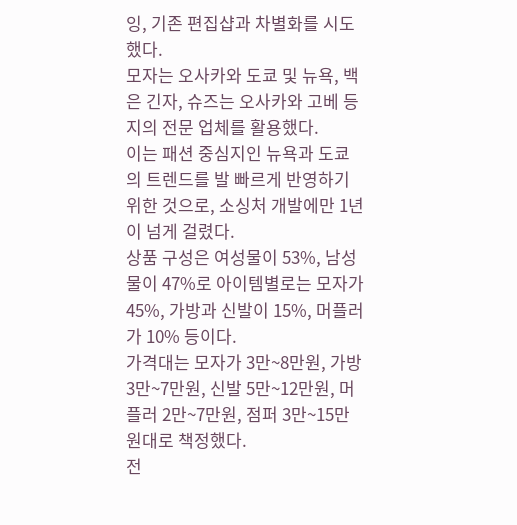잉, 기존 편집샵과 차별화를 시도했다.
모자는 오사카와 도쿄 및 뉴욕, 백은 긴자, 슈즈는 오사카와 고베 등지의 전문 업체를 활용했다.
이는 패션 중심지인 뉴욕과 도쿄의 트렌드를 발 빠르게 반영하기 위한 것으로, 소싱처 개발에만 1년이 넘게 걸렸다.
상품 구성은 여성물이 53%, 남성물이 47%로 아이템별로는 모자가 45%, 가방과 신발이 15%, 머플러가 10% 등이다.
가격대는 모자가 3만~8만원, 가방 3만~7만원, 신발 5만~12만원, 머플러 2만~7만원, 점퍼 3만~15만원대로 책정했다.
전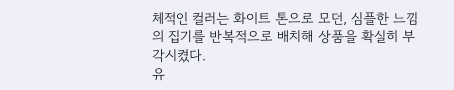체적인 컬러는 화이트 톤으로 모던, 심플한 느낌의 집기를 반복적으로 배치해 상품을 확실히 부각시켰다.
유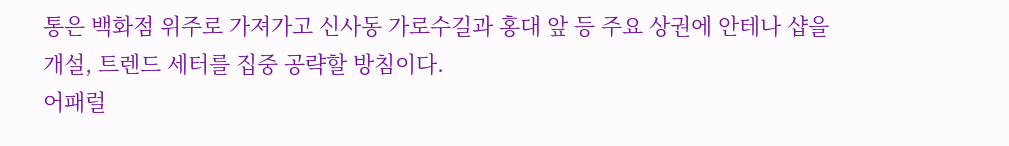통은 백화점 위주로 가져가고 신사동 가로수길과 홍대 앞 등 주요 상권에 안테나 샵을 개설, 트렌드 세터를 집중 공략할 방침이다.
어패럴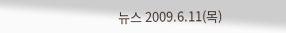뉴스 2009.6.11(목)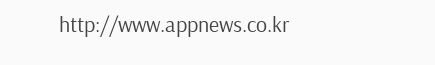http://www.appnews.co.kr